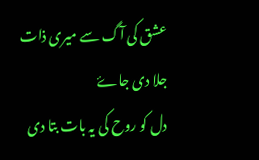عشق کی آگ سے میری ذات جلا دی جاۓ
دل کو روح کی یہ بات بتا دی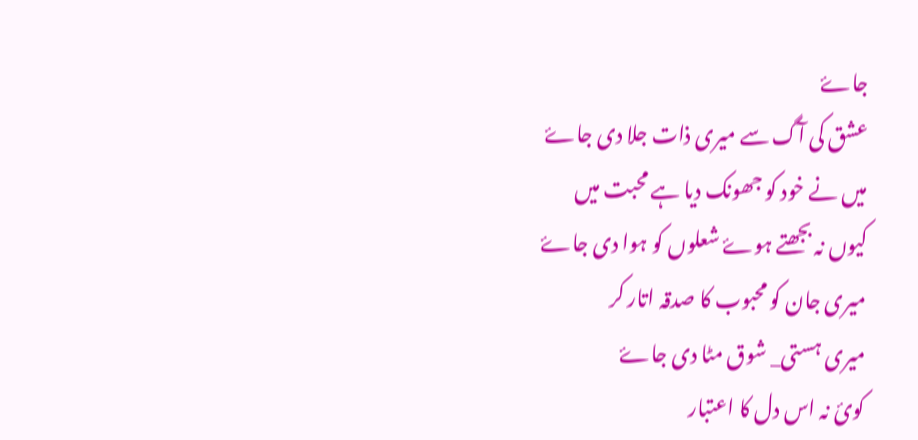جاۓ
عشق کی آگ سے میری ذات جلا دی جاۓ
میں نے خود کو جھونک دیا ہے محبت میں
کیوں نہ بجھتے ہوۓ شعلوں کو ہوا دی جاۓ
میری جان کو محبوب کا صدقہ اتار کر
میری ہستی_ شوق مٹا دی جاۓ
کوئ نہ اس دل کا اعتبار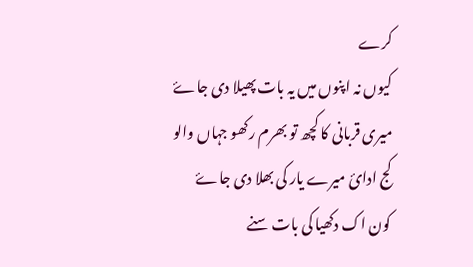کرے
کیوں نہ اپنوں میں یہ بات پھیلا دی جاۓ
میری قربانی کا کچھ تو بھرم رکھو جہاں والو
کج ادائ میرے یار کی بھلا دی جاۓ
کون اک دکھیا کی بات سنے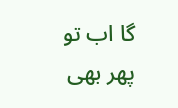گا اب تو
پھر بھی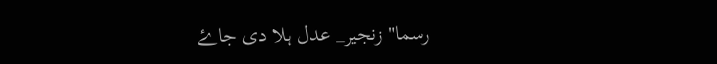رسما" زنجیر_ عدل ہلا دی جاۓ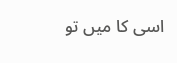اسی کا میں تو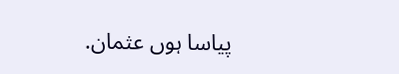پیاسا ہوں عثمان.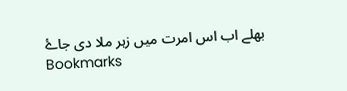بھلے اب اس امرت میں زہر ملا دی جاۓ
Bookmarks